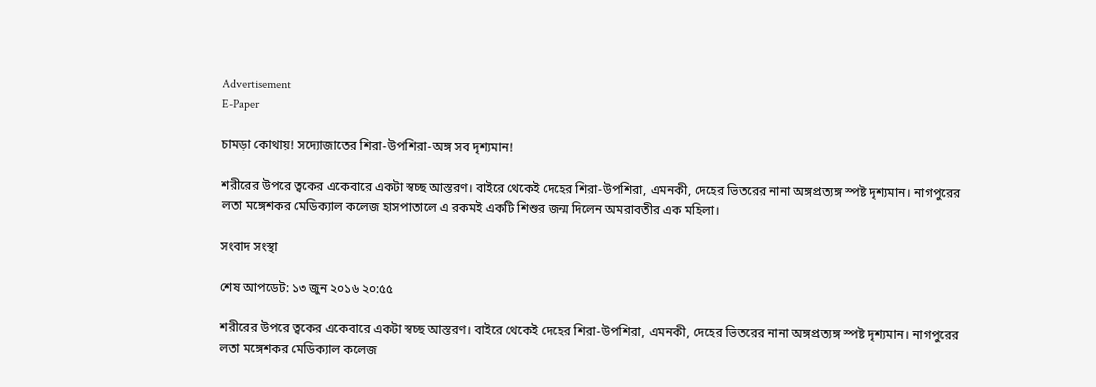Advertisement
E-Paper

চামড়া কোথায়! সদ্যোজাতের শিরা-উপশিরা-অঙ্গ সব দৃশ্যমান!

শরীরের উপরে ত্বকের একেবারে একটা স্বচ্ছ আস্তরণ। বাইরে থেকেই দেহের শিরা-উপশিরা, এমনকী, দেহের ভিতরের নানা অঙ্গপ্রত্যঙ্গ স্পষ্ট দৃশ্যমান। নাগপুরের লতা মঙ্গেশকর মেডিক্যাল কলেজ হাসপাতালে এ রকমই একটি শিশুর জন্ম দিলেন অমরাবতীর এক মহিলা।

সংবাদ সংস্থা

শেষ আপডেট: ১৩ জুন ২০১৬ ২০:৫৫

শরীরের উপরে ত্বকের একেবারে একটা স্বচ্ছ আস্তরণ। বাইরে থেকেই দেহের শিরা-উপশিরা, এমনকী, দেহের ভিতরের নানা অঙ্গপ্রত্যঙ্গ স্পষ্ট দৃশ্যমান। নাগপুরের লতা মঙ্গেশকর মেডিক্যাল কলেজ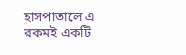হাসপাতালে এ রকমই একটি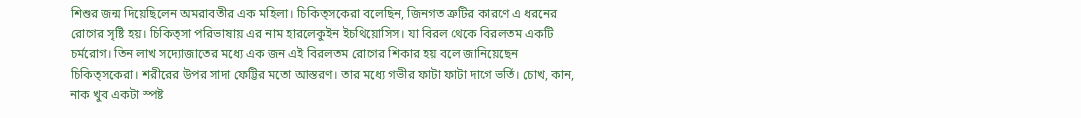শিশুর জন্ম দিয়েছিলেন অমরাবতীর এক মহিলা। চিকিত্সকেরা বলেছিন, জিনগত ত্রুটির কারণে এ ধরনের রোগের সৃষ্টি হয়। চিকিত্সা পরিভাষায় এর নাম হারলেকুইন ইচথিয়োসিস। যা বিরল থেকে বিরলতম একটি চর্মরোগ। তিন লাখ সদ্যোজাতের মধ্যে এক জন এই বিরলতম রোগের শিকার হয় বলে জানিয়েছেন চিকিত্সকেরা। শরীরের উপর সাদা ফেট্টির মতো আস্তরণ। তার মধ্যে গভীর ফাটা ফাটা দাগে ভর্তি। চোখ, কান, নাক খুব একটা স্পষ্ট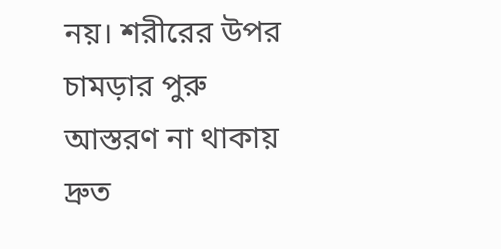নয়। শরীরের উপর চামড়ার পুরু আস্তরণ না থাকায় দ্রুত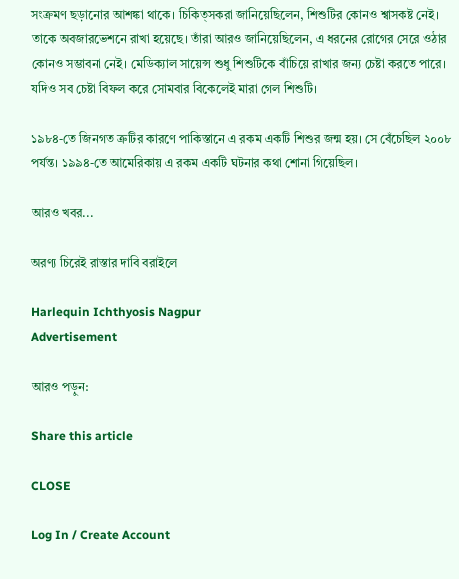সংক্রমণ ছড়ানোর আশঙ্কা থাকে। চিকিত্সকরা জানিয়েছিলেন, শিশুটির কোনও শ্বাসকষ্ট নেই। তাকে অবজারভেশনে রাখা হয়েছে। তাঁরা আরও জানিয়েছিলেন, এ ধরনের রোগের সেরে ওঠার কোনও সম্ভাবনা নেই। মেডিক্যাল সায়েন্স শুধু শিশুটিকে বাঁচিয়ে রাখার জন্য চেষ্টা করতে পারে। যদিও সব চেষ্টা বিফল করে সোমবার বিকেলেই মারা গেল শিশুটি।

১৯৮৪-তে জিনগত ত্রুটির কারণে পাকিস্তানে এ রকম একটি শিশুর জন্ম হয়। সে বেঁচেছিল ২০০৮ পর্যন্ত। ১৯৯৪-তে আমেরিকায় এ রকম একটি ঘটনার কথা শোনা গিয়েছিল।

আরও খবর...

অরণ্য চিরেই রাস্তার দাবি বরাইলে

Harlequin Ichthyosis Nagpur
Advertisement

আরও পড়ুন:

Share this article

CLOSE

Log In / Create Account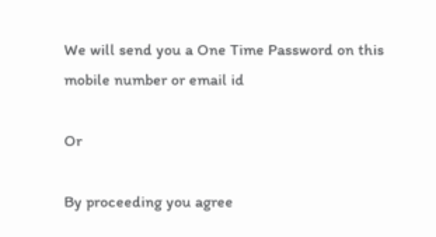We will send you a One Time Password on this mobile number or email id

Or

By proceeding you agree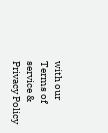with our Terms of service & Privacy Policy